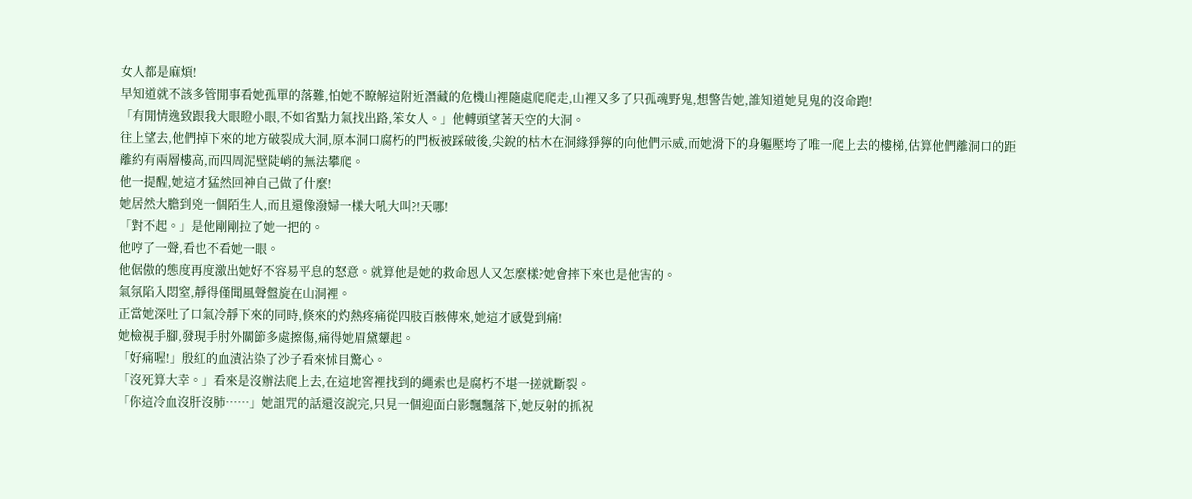女人都是麻煩!
早知道就不該多管閒事看她孤單的落難,怕她不瞭解這附近潛藏的危機山裡隨處爬爬走,山裡又多了只孤魂野鬼,想警告她,誰知道她見鬼的沒命跑!
「有閒情逸致跟我大眼瞪小眼,不如省點力氣找出路,笨女人。」他轉頭望著天空的大洞。
往上望去,他們掉下來的地方破裂成大洞,原本洞口腐朽的門板被踩破後,尖銳的枯木在洞緣猙獰的向他們示威,而她滑下的身軀壓垮了唯一爬上去的樓梯,估算他們離洞口的距離約有兩層樓高,而四周泥壁陡峭的無法攀爬。
他一提醒,她這才猛然回神自己做了什麼!
她居然大膽到兇一個陌生人,而且還像潑婦一樣大吼大叫?!天哪!
「對不起。」是他剛剛拉了她一把的。
他哼了一聲,看也不看她一眼。
他倨傲的態度再度激出她好不容易平息的怒意。就算他是她的救命恩人又怎麼樣?她會摔下來也是他害的。
氣氛陷入悶窒,靜得僅聞風聲盤旋在山洞裡。
正當她深吐了口氣冷靜下來的同時,倏來的灼熱疼痛從四肢百骸傳來,她這才感覺到痛!
她檢視手腳,發現手肘外關節多處擦傷,痛得她眉黛顰起。
「好痛喔!」殷紅的血漬沾染了沙子看來怵目驚心。
「沒死算大幸。」看來是沒辦法爬上去,在這地窖裡找到的繩索也是腐朽不堪一搓就斷裂。
「你這冷血沒肝沒肺……」她詛咒的話還沒說完,只見一個迎面白影飄飄落下,她反射的抓祝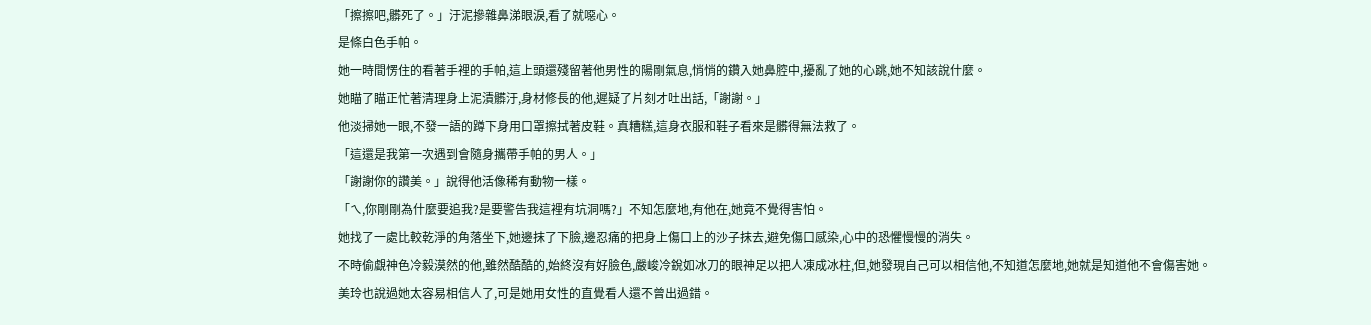「擦擦吧,髒死了。」汙泥摻雜鼻涕眼淚,看了就噁心。
是條白色手帕。
她一時間愣住的看著手裡的手帕,這上頭還殘留著他男性的陽剛氣息,悄悄的鑽入她鼻腔中,擾亂了她的心跳,她不知該說什麼。
她瞄了瞄正忙著清理身上泥漬髒汙,身材修長的他,遲疑了片刻才吐出話,「謝謝。」
他淡掃她一眼,不發一語的蹲下身用口罩擦拭著皮鞋。真糟糕,這身衣服和鞋子看來是髒得無法救了。
「這還是我第一次遇到會隨身攜帶手帕的男人。」
「謝謝你的讚美。」說得他活像稀有動物一樣。
「ㄟ,你剛剛為什麼要追我?是要警告我這裡有坑洞嗎?」不知怎麼地,有他在,她竟不覺得害怕。
她找了一處比較乾淨的角落坐下,她邊抹了下臉,邊忍痛的把身上傷口上的沙子抹去,避免傷口感染,心中的恐懼慢慢的消失。
不時偷覷神色冷毅漠然的他,雖然酷酷的,始終沒有好臉色,嚴峻冷銳如冰刀的眼神足以把人凍成冰柱,但,她發現自己可以相信他,不知道怎麼地,她就是知道他不會傷害她。
美玲也說過她太容易相信人了,可是她用女性的直覺看人還不曾出過錯。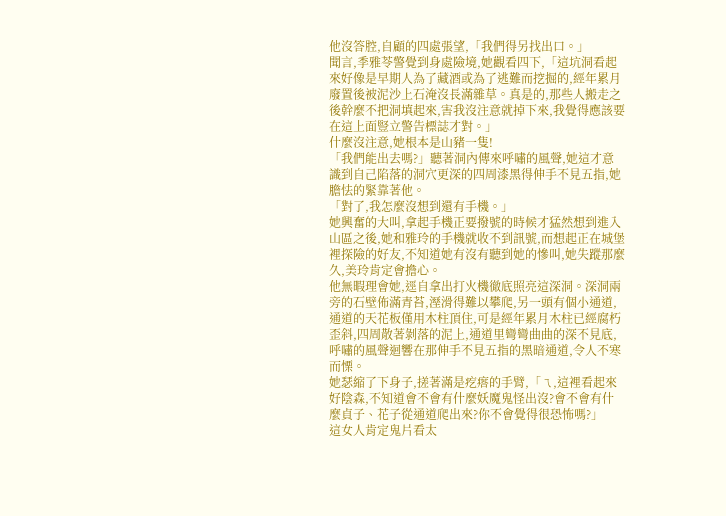他沒答腔,自顧的四處張望,「我們得另找出口。」
聞言,季雅苓警覺到身處險境,她觀看四下,「這坑洞看起來好像是早期人為了藏酒或為了逃難而挖掘的,經年累月廢置後被泥沙上石淹沒長滿雜草。真是的,那些人搬走之後幹麼不把洞填起來,害我沒注意就掉下來,我覺得應該要在這上面豎立警告標誌才對。」
什麼沒注意,她根本是山豬一隻!
「我們能出去嗎?」聽著洞內傳來呼嘯的風聲,她這才意識到自己陷落的洞穴更深的四周漆黑得伸手不見五指,她膽怯的緊靠著他。
「對了,我怎麼沒想到還有手機。」
她興奮的大叫,拿起手機正要撥號的時候才猛然想到進入山區之後,她和雅玲的手機就收不到訊號,而想起正在城堡裡探險的好友,不知道她有沒有聽到她的慘叫,她失蹤那麼久,美玲肯定會擔心。
他無暇理會她,逕自拿出打火機徹底照亮這深洞。深洞兩旁的石壁佈滿青苔,溼滑得難以攀爬,另一頭有個小通道,通道的天花板僅用木柱頂住,可是經年累月木柱已經腐朽歪斜,四周散著剝落的泥上,通道里彎彎曲曲的深不見底,呼嘯的風聲迴響在那伸手不見五指的黑暗通道,令人不寒而慄。
她瑟縮了下身子,搓著滿是疙瘩的手臂,「ㄟ,這裡看起來好陰森,不知道會不會有什麼妖魔鬼怪出沒?會不會有什麼貞子、花子從通道爬出來?你不會覺得很恐怖嗎?」
這女人肯定鬼片看太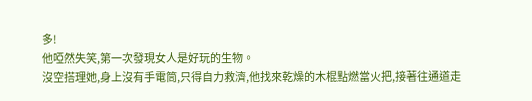多!
他啞然失笑,第一次發現女人是好玩的生物。
沒空搭理她,身上沒有手電筒,只得自力救濟,他找來乾燥的木棍點燃當火把,接著往通道走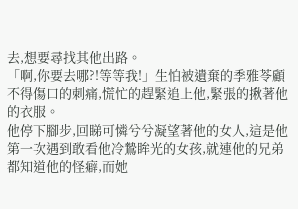去,想要尋找其他出路。
「啊,你要去哪?!等等我!」生怕被遺棄的季雅苓顧不得傷口的刺痛,慌忙的趕緊追上他,緊張的揪著他的衣服。
他停下腳步,回睇可憐兮兮凝望著他的女人,這是他第一次遇到敢看他冷鷙眸光的女孩,就連他的兄弟都知道他的怪癖,而她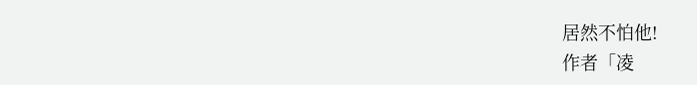居然不怕他!
作者「凌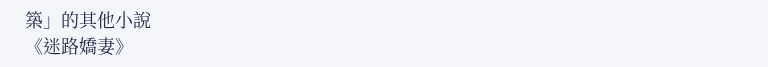築」的其他小說
《迷路嬌妻》